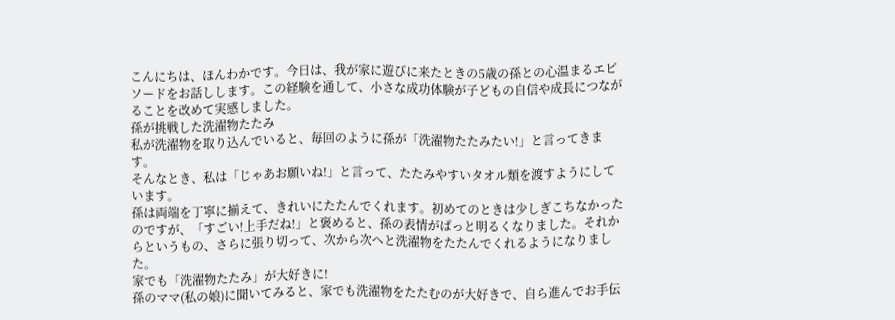こんにちは、ほんわかです。今日は、我が家に遊びに来たときの5歳の孫との心温まるエピソードをお話しします。この経験を通して、小さな成功体験が子どもの自信や成長につながることを改めて実感しました。
孫が挑戦した洗濯物たたみ
私が洗濯物を取り込んでいると、毎回のように孫が「洗濯物たたみたい!」と言ってきます。
そんなとき、私は「じゃあお願いね!」と言って、たたみやすいタオル類を渡すようにしています。
孫は両端を丁寧に揃えて、きれいにたたんでくれます。初めてのときは少しぎこちなかったのですが、「すごい!上手だね!」と褒めると、孫の表情がぱっと明るくなりました。それからというもの、さらに張り切って、次から次へと洗濯物をたたんでくれるようになりました。
家でも「洗濯物たたみ」が大好きに!
孫のママ(私の娘)に聞いてみると、家でも洗濯物をたたむのが大好きで、自ら進んでお手伝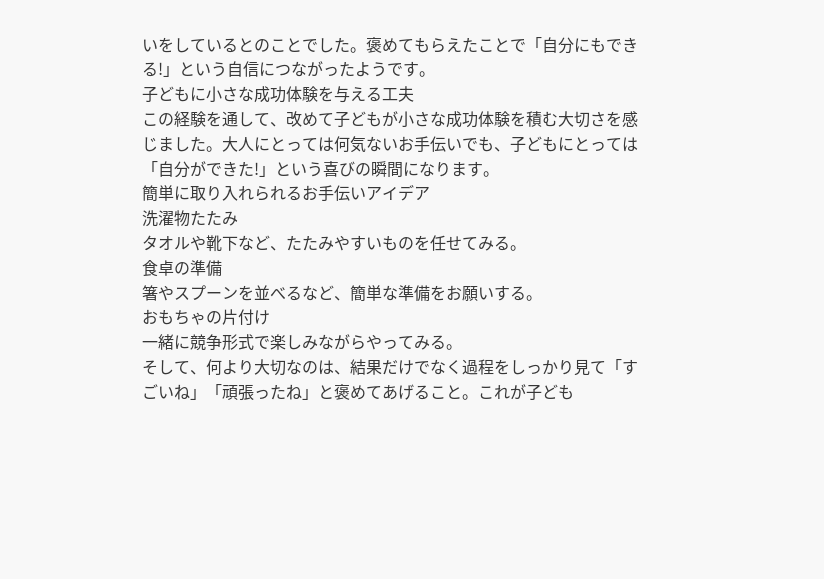いをしているとのことでした。褒めてもらえたことで「自分にもできる!」という自信につながったようです。
子どもに小さな成功体験を与える工夫
この経験を通して、改めて子どもが小さな成功体験を積む大切さを感じました。大人にとっては何気ないお手伝いでも、子どもにとっては「自分ができた!」という喜びの瞬間になります。
簡単に取り入れられるお手伝いアイデア
洗濯物たたみ
タオルや靴下など、たたみやすいものを任せてみる。
食卓の準備
箸やスプーンを並べるなど、簡単な準備をお願いする。
おもちゃの片付け
一緒に競争形式で楽しみながらやってみる。
そして、何より大切なのは、結果だけでなく過程をしっかり見て「すごいね」「頑張ったね」と褒めてあげること。これが子ども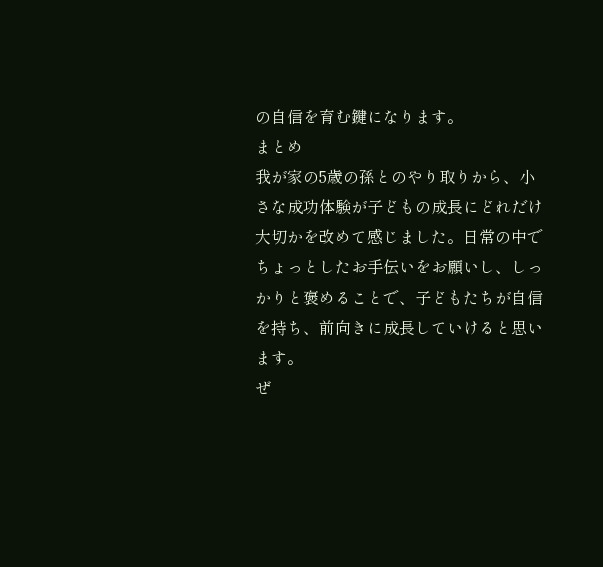の自信を育む鍵になります。
まとめ
我が家の5歳の孫とのやり取りから、小さな成功体験が子どもの成長にどれだけ大切かを改めて感じました。日常の中でちょっとしたお手伝いをお願いし、しっかりと褒めることで、子どもたちが自信を持ち、前向きに成長していけると思います。
ぜ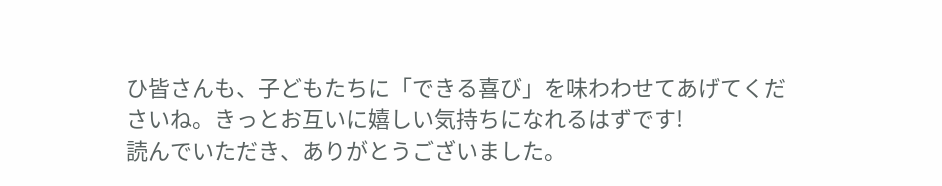ひ皆さんも、子どもたちに「できる喜び」を味わわせてあげてくださいね。きっとお互いに嬉しい気持ちになれるはずです!
読んでいただき、ありがとうございました。